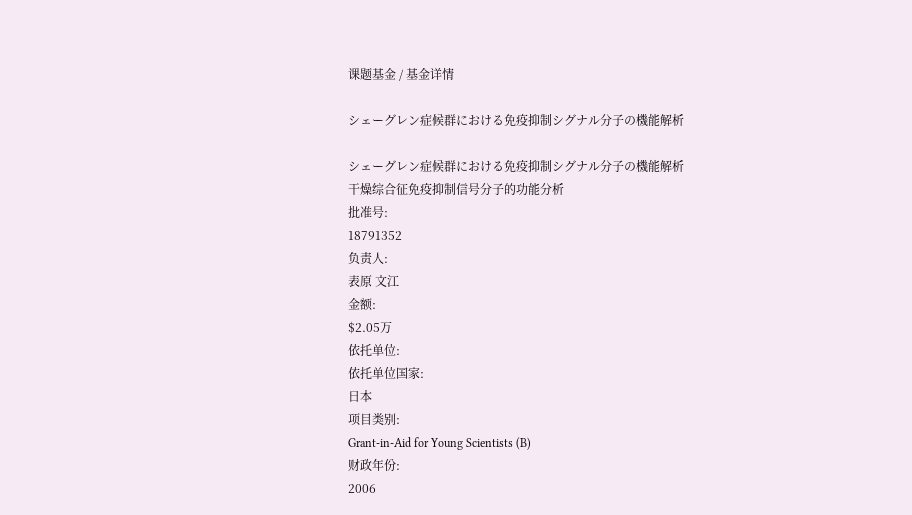课题基金 / 基金详情

シェーグレン症候群における免疫抑制シグナル分子の機能解析

シェーグレン症候群における免疫抑制シグナル分子の機能解析
干燥综合征免疫抑制信号分子的功能分析
批准号:
18791352
负责人:
表原 文江
金额:
$2.05万
依托单位:
依托单位国家:
日本
项目类别:
Grant-in-Aid for Young Scientists (B)
财政年份:
2006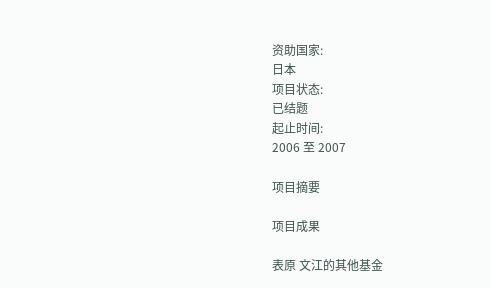资助国家:
日本
项目状态:
已结题
起止时间:
2006 至 2007

项目摘要

项目成果

表原 文江的其他基金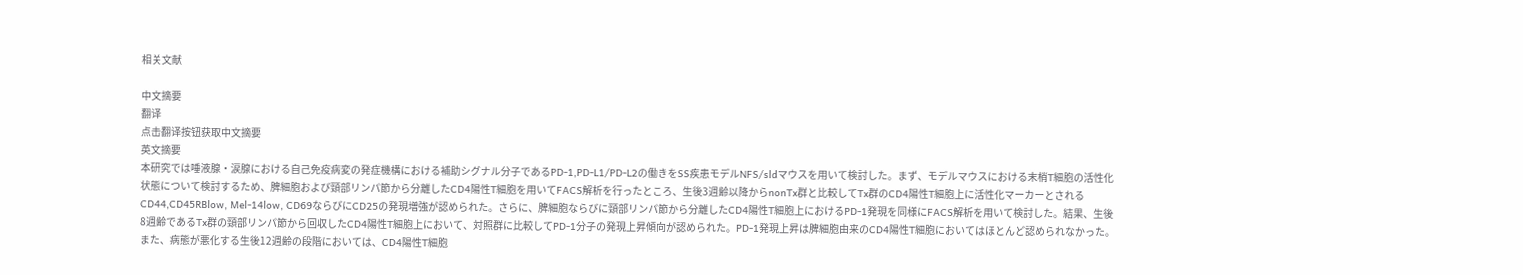相关文献

中文摘要
翻译
点击翻译按钮获取中文摘要
英文摘要
本研究では唾液腺・涙腺における自己免疫病変の発症機構における補助シグナル分子であるPD-1,PD-L1/PD-L2の働きをSS疾患モデルNFS/sldマウスを用いて検討した。まず、モデルマウスにおける末梢T細胞の活性化状態について検討するため、脾細胞および頸部リンパ節から分離したCD4陽性T細胞を用いてFACS解析を行ったところ、生後3週齢以降からnonTx群と比較してTx群のCD4陽性T細胞上に活性化マーカーとされるCD44,CD45RBlow, Mel-14low, CD69ならびにCD25の発現増強が認められた。さらに、脾細胞ならびに頸部リンパ節から分離したCD4陽性T細胞上におけるPD-1発現を同様にFACS解析を用いて検討した。結果、生後8週齢であるTx群の頸部リンパ節から回収したCD4陽性T細胞上において、対照群に比較してPD-1分子の発現上昇傾向が認められた。PD-1発現上昇は脾細胞由来のCD4陽性T細胞においてはほとんど認められなかった。また、病態が悪化する生後12週齢の段階においては、CD4陽性T細胞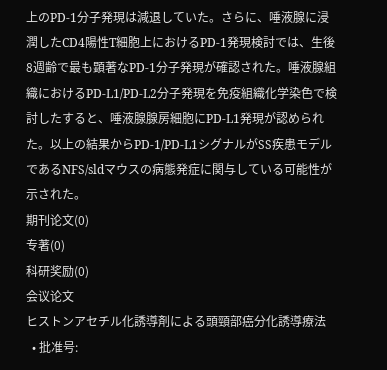上のPD-1分子発現は減退していた。さらに、唾液腺に浸潤したCD4陽性T細胞上におけるPD-1発現検討では、生後8週齢で最も顕著なPD-1分子発現が確認された。唾液腺組織におけるPD-L1/PD-L2分子発現を免疫組織化学染色で検討したすると、唾液腺腺房細胞にPD-L1発現が認められた。以上の結果からPD-1/PD-L1シグナルがSS疾患モデルであるNFS/sldマウスの病態発症に関与している可能性が示された。
期刊论文(0)
专著(0)
科研奖励(0)
会议论文
ヒストンアセチル化誘導剤による頭頸部癌分化誘導療法
  • 批准号: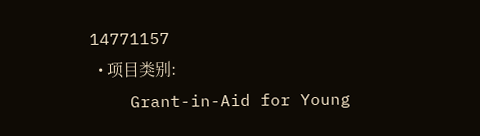14771157
  • 项目类别:
    Grant-in-Aid for Young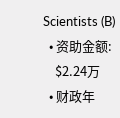Scientists (B)
  • 资助金额:
    $2.24万
  • 财政年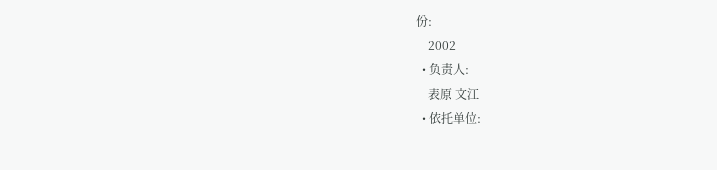份:
    2002
  • 负责人:
    表原 文江
  • 依托单位: